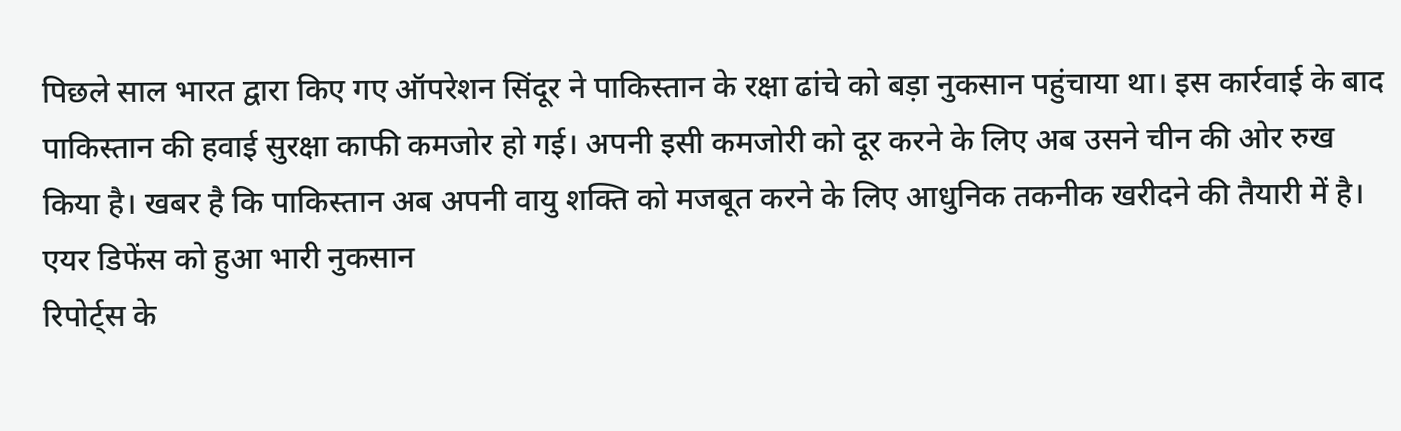पिछले साल भारत द्वारा किए गए ऑपरेशन सिंदूर ने पाकिस्तान के रक्षा ढांचे को बड़ा नुकसान पहुंचाया था। इस कार्रवाई के बाद पाकिस्तान की हवाई सुरक्षा काफी कमजोर हो गई। अपनी इसी कमजोरी को दूर करने के लिए अब उसने चीन की ओर रुख किया है। खबर है कि पाकिस्तान अब अपनी वायु शक्ति को मजबूत करने के लिए आधुनिक तकनीक खरीदने की तैयारी में है।
एयर डिफेंस को हुआ भारी नुकसान
रिपोर्ट्स के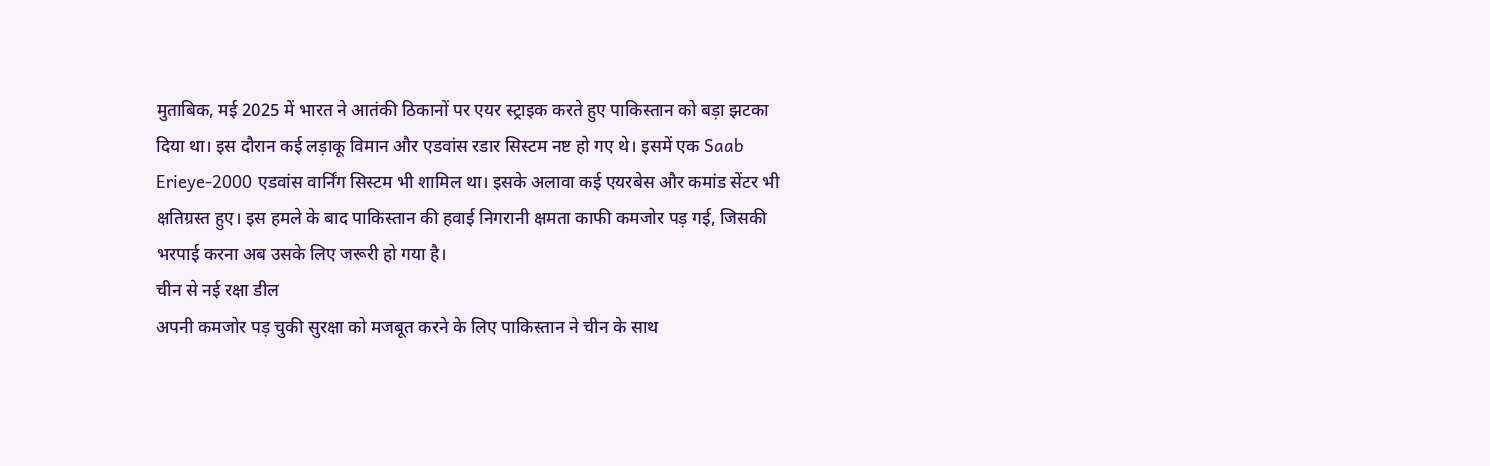मुताबिक, मई 2025 में भारत ने आतंकी ठिकानों पर एयर स्ट्राइक करते हुए पाकिस्तान को बड़ा झटका दिया था। इस दौरान कई लड़ाकू विमान और एडवांस रडार सिस्टम नष्ट हो गए थे। इसमें एक Saab Erieye-2000 एडवांस वार्निंग सिस्टम भी शामिल था। इसके अलावा कई एयरबेस और कमांड सेंटर भी क्षतिग्रस्त हुए। इस हमले के बाद पाकिस्तान की हवाई निगरानी क्षमता काफी कमजोर पड़ गई, जिसकी भरपाई करना अब उसके लिए जरूरी हो गया है।
चीन से नई रक्षा डील
अपनी कमजोर पड़ चुकी सुरक्षा को मजबूत करने के लिए पाकिस्तान ने चीन के साथ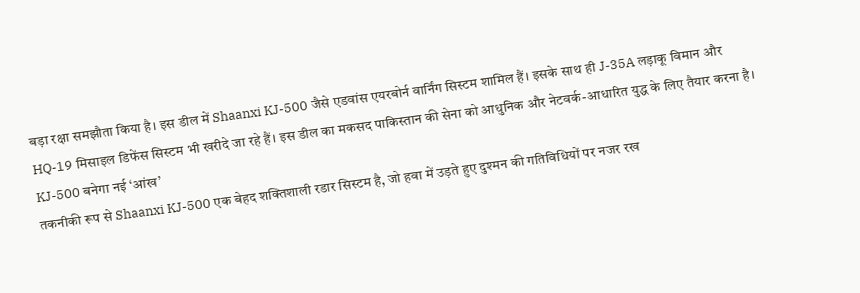बड़ा रक्षा समझौता किया है। इस डील में Shaanxi KJ-500 जैसे एडवांस एयरबोर्न वार्निंग सिस्टम शामिल हैं। इसके साथ ही J-35A लड़ाकू विमान और HQ-19 मिसाइल डिफेंस सिस्टम भी खरीदे जा रहे हैं। इस डील का मकसद पाकिस्तान की सेना को आधुनिक और नेटवर्क-आधारित युद्ध के लिए तैयार करना है।
KJ-500 बनेगा नई ‘आंख’
तकनीकी रूप से Shaanxi KJ-500 एक बेहद शक्तिशाली रडार सिस्टम है, जो हवा में उड़ते हुए दुश्मन की गतिविधियों पर नजर रख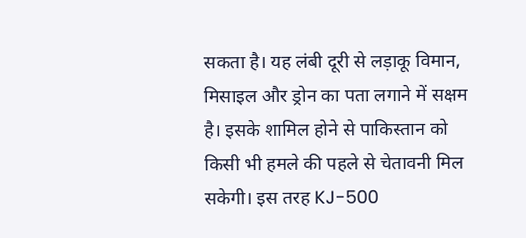सकता है। यह लंबी दूरी से लड़ाकू विमान, मिसाइल और ड्रोन का पता लगाने में सक्षम है। इसके शामिल होने से पाकिस्तान को किसी भी हमले की पहले से चेतावनी मिल सकेगी। इस तरह KJ-500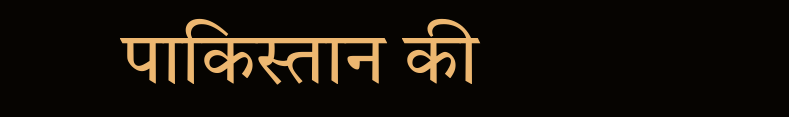पाकिस्तान की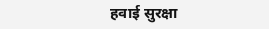हवाई सुरक्षा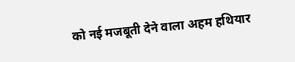को नई मजबूती देने वाला अहम हथियार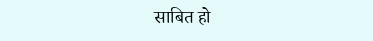साबित हो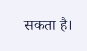सकता है।